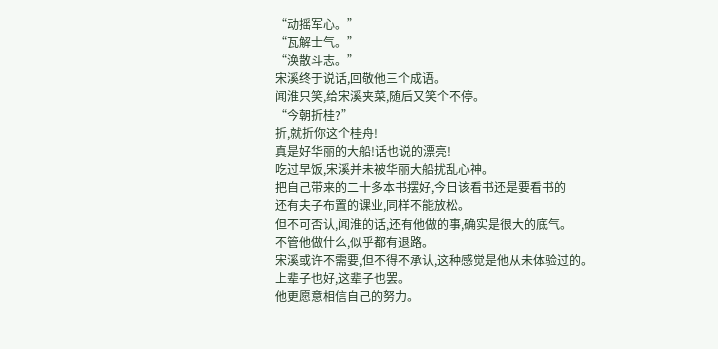“动摇军心。”
“瓦解士气。”
“涣散斗志。”
宋溪终于说话,回敬他三个成语。
闻淮只笑,给宋溪夹菜,随后又笑个不停。
“今朝折桂?”
折,就折你这个桂舟!
真是好华丽的大船!话也说的漂亮!
吃过早饭,宋溪并未被华丽大船扰乱心神。
把自己带来的二十多本书摆好,今日该看书还是要看书的
还有夫子布置的课业,同样不能放松。
但不可否认,闻淮的话,还有他做的事,确实是很大的底气。
不管他做什么,似乎都有退路。
宋溪或许不需要,但不得不承认,这种感觉是他从未体验过的。
上辈子也好,这辈子也罢。
他更愿意相信自己的努力。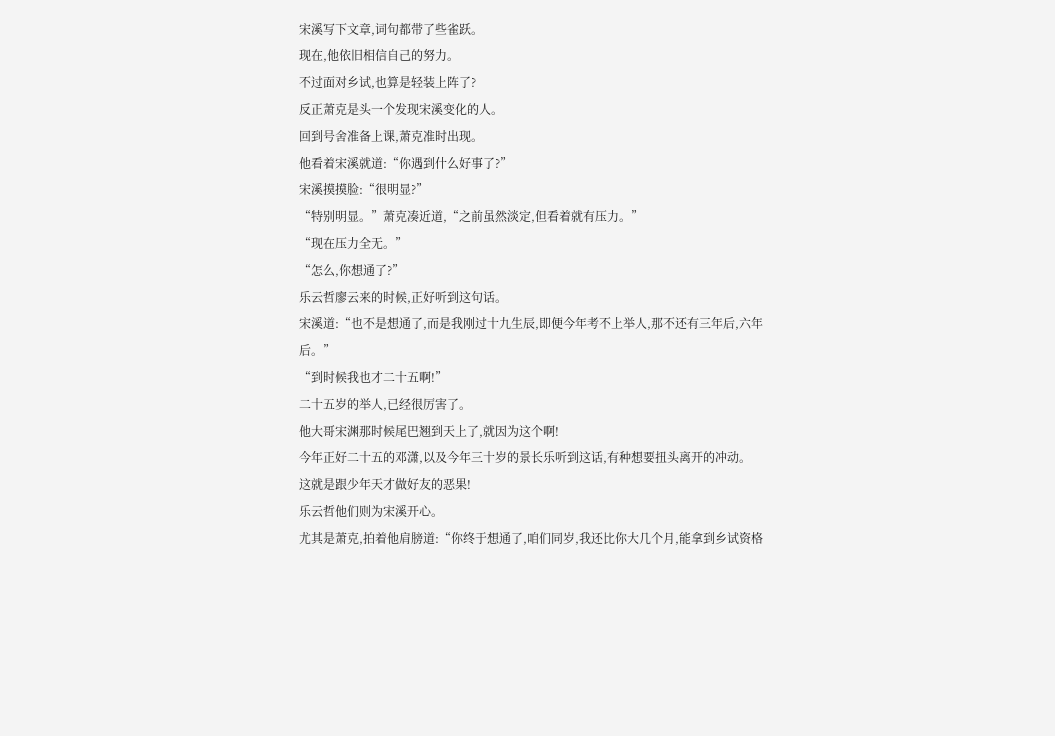宋溪写下文章,词句都带了些雀跃。
现在,他依旧相信自己的努力。
不过面对乡试,也算是轻装上阵了?
反正萧克是头一个发现宋溪变化的人。
回到号舍准备上课,萧克准时出现。
他看着宋溪就道:“你遇到什么好事了?”
宋溪摸摸脸:“很明显?”
“特别明显。”萧克凑近道,“之前虽然淡定,但看着就有压力。”
“现在压力全无。”
“怎么,你想通了?”
乐云哲廖云来的时候,正好听到这句话。
宋溪道:“也不是想通了,而是我刚过十九生辰,即便今年考不上举人,那不还有三年后,六年后。”
“到时候我也才二十五啊!”
二十五岁的举人,已经很厉害了。
他大哥宋渊那时候尾巴翘到天上了,就因为这个啊!
今年正好二十五的邓潇,以及今年三十岁的景长乐听到这话,有种想要扭头离开的冲动。
这就是跟少年天才做好友的恶果!
乐云哲他们则为宋溪开心。
尤其是萧克,拍着他肩膀道:“你终于想通了,咱们同岁,我还比你大几个月,能拿到乡试资格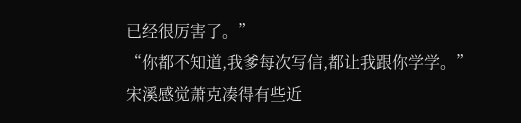已经很厉害了。”
“你都不知道,我爹每次写信,都让我跟你学学。”
宋溪感觉萧克凑得有些近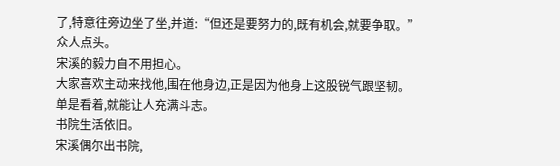了,特意往旁边坐了坐,并道:“但还是要努力的,既有机会,就要争取。”
众人点头。
宋溪的毅力自不用担心。
大家喜欢主动来找他,围在他身边,正是因为他身上这股锐气跟坚韧。
单是看着,就能让人充满斗志。
书院生活依旧。
宋溪偶尔出书院,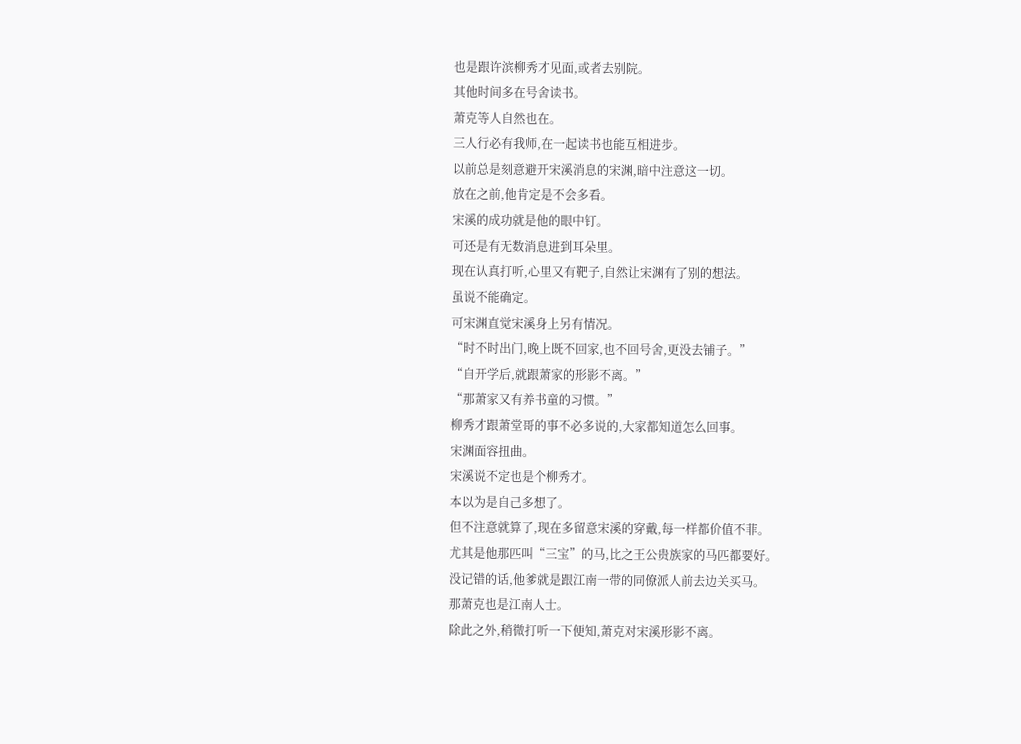也是跟许滨柳秀才见面,或者去别院。
其他时间多在号舍读书。
萧克等人自然也在。
三人行必有我师,在一起读书也能互相进步。
以前总是刻意避开宋溪消息的宋渊,暗中注意这一切。
放在之前,他肯定是不会多看。
宋溪的成功就是他的眼中钉。
可还是有无数消息进到耳朵里。
现在认真打听,心里又有靶子,自然让宋渊有了别的想法。
虽说不能确定。
可宋渊直觉宋溪身上另有情况。
“时不时出门,晚上既不回家,也不回号舍,更没去铺子。”
“自开学后,就跟萧家的形影不离。”
“那萧家又有养书童的习惯。”
柳秀才跟萧堂哥的事不必多说的,大家都知道怎么回事。
宋渊面容扭曲。
宋溪说不定也是个柳秀才。
本以为是自己多想了。
但不注意就算了,现在多留意宋溪的穿戴,每一样都价值不菲。
尤其是他那匹叫“三宝”的马,比之王公贵族家的马匹都要好。
没记错的话,他爹就是跟江南一带的同僚派人前去边关买马。
那萧克也是江南人士。
除此之外,稍微打听一下便知,萧克对宋溪形影不离。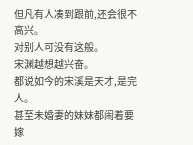但凡有人凑到跟前,还会很不高兴。
对别人可没有这般。
宋渊越想越兴奋。
都说如今的宋溪是天才,是完人。
甚至未婚妻的妹妹都闹着要嫁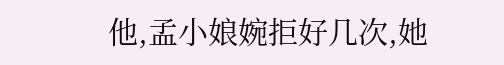他,孟小娘婉拒好几次,她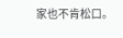家也不肯松口。